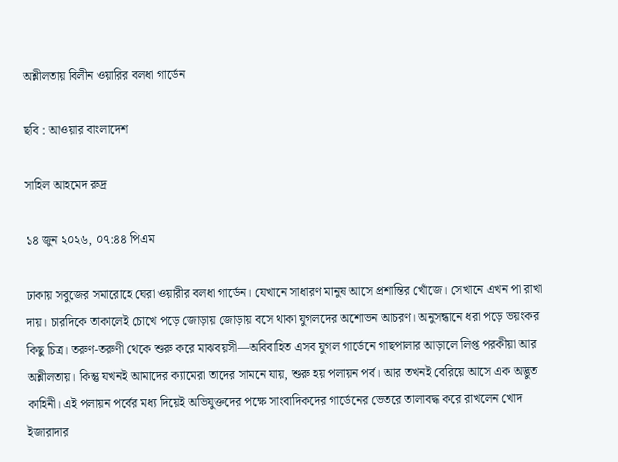অশ্লীলতায় বিলীন ওয়ারির বলধা গার্ডেন

ছবি : আওয়ার বাংলাদেশ

সাহিল আহমেদ রুদ্র

১৪ জুন ২০২৬, ০৭:৪৪ পিএম

ঢাকায় সবুজের সমারোহে ঘেরা ওয়ারীর বলধা গার্ডেন। যেখানে সাধারণ মানুষ আসে প্রশান্তির খোঁজে। সেখানে এখন পা রাখা দায়। চারদিকে তাকালেই চোখে পড়ে জোড়ায় জোড়ায় বসে থাকা যুগলদের অশোভন আচরণ। অনুসন্ধানে ধরা পড়ে ভয়ংকর কিছু চিত্র। তরুণ-তরুণী থেকে শুরু করে মাঝবয়সী—অবিবাহিত এসব যুগল গার্ডেনে গাছপালার আড়ালে লিপ্ত পরকীয়া আর অশ্লীলতায়। কিন্তু যখনই আমাদের ক্যামেরা তাদের সামনে যায়, শুরু হয় পলায়ন পর্ব। আর তখনই বেরিয়ে আসে এক অদ্ভুত কাহিনী। এই পলায়ন পর্বের মধ্য দিয়েই অভিযুক্তদের পক্ষে সাংবাদিকদের গার্ডেনের ভেতরে তালাবদ্ধ করে রাখলেন খোদ ইজারাদার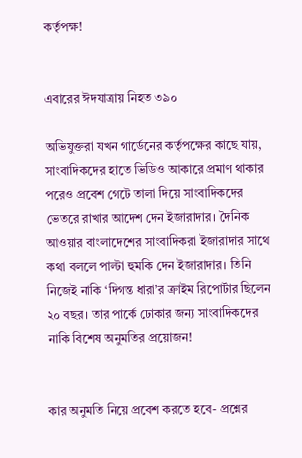কর্তৃপক্ষ!


এবারের ঈদযাত্রায় নিহত ৩৯০

অভিযুক্তরা যখন গার্ডেনের কর্তৃপক্ষের কাছে যায়, সাংবাদিকদের হাতে ভিডিও আকারে প্রমাণ থাকার পরেও প্রবেশ গেটে তালা দিয়ে সাংবাদিকদের ভেতরে রাখার আদেশ দেন ইজারাদার। দৈনিক আওয়ার বাংলাদেশের সাংবাদিকরা ইজারাদার সাথে কথা বললে পাল্টা হুমকি দেন ইজারাদার। তিনি নিজেই নাকি ‘দিগন্ত ধারা’র ক্রাইম রিপোর্টার ছিলেন ২০ বছর। তার পার্কে ঢোকার জন্য সাংবাদিকদের নাকি বিশেষ অনুমতির প্রয়োজন!


কার অনুমতি নিয়ে প্রবেশ করতে হবে- প্রশ্নের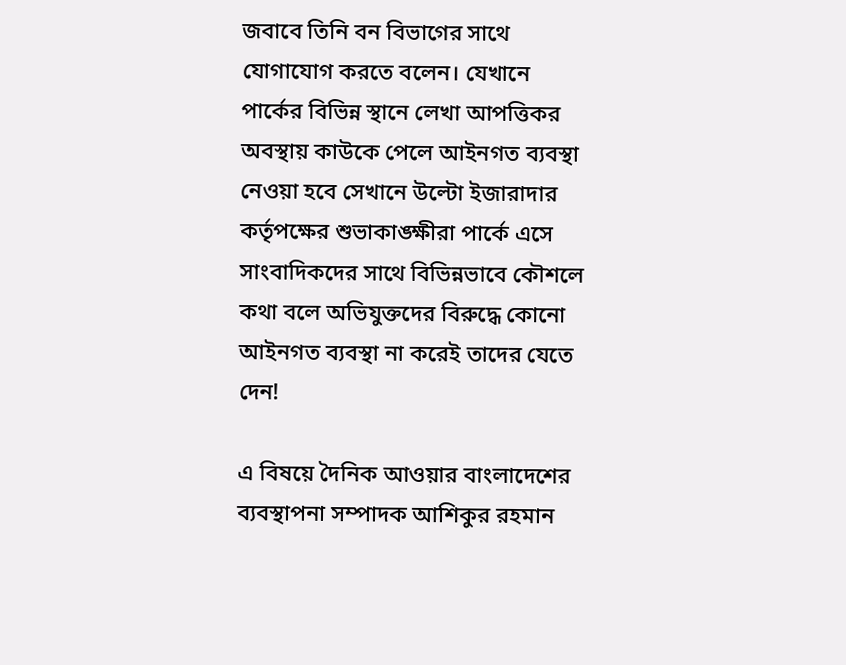জবাবে তিনি বন বিভাগের সাথে যোগাযোগ করতে বলেন। যেখানে পার্কের বিভিন্ন স্থানে লেখা আপত্তিকর অবস্থায় কাউকে পেলে আইনগত ব্যবস্থা নেওয়া হবে সেখানে উল্টো ইজারাদার কর্তৃপক্ষের শুভাকাঙ্ক্ষীরা পার্কে এসে সাংবাদিকদের সাথে বিভিন্নভাবে কৌশলে কথা বলে অভিযুক্তদের বিরুদ্ধে কোনো আইনগত ব্যবস্থা না করেই তাদের যেতে দেন!

এ বিষয়ে দৈনিক আওয়ার বাংলাদেশের ব্যবস্থাপনা সম্পাদক আশিকুর রহমান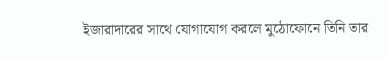ইজারাদারের সাথে যোগাযোগ করলে মুঠোফোনে তিনি তার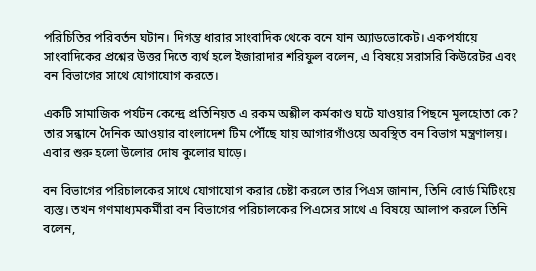পরিচিতির পরিবর্তন ঘটান। দিগন্ত ধারার সাংবাদিক থেকে বনে যান অ্যাডভোকেট। একপর্যায়ে সাংবাদিকের প্রশ্নের উত্তর দিতে ব্যর্থ হলে ইজারাদার শরিফুল বলেন, এ বিষয়ে সরাসরি কিউরেটর এবং বন বিভাগের সাথে যোগাযোগ করতে।

একটি সামাজিক পর্যটন কেন্দ্রে প্রতিনিয়ত এ রকম অশ্লীল কর্মকাণ্ড ঘটে যাওয়ার পিছনে মূলহোতা কে? তার সন্ধানে দৈনিক আওয়ার বাংলাদেশ টিম পৌঁছে যায় আগারগাঁওয়ে অবস্থিত বন বিভাগ মন্ত্রণালয়। এবার শুরু হলো উলোর দোষ কুলোর ঘাড়ে।

বন বিভাগের পরিচালকের সাথে যোগাযোগ করার চেষ্টা করলে তার পিএস জানান, তিনি বোর্ড মিটিংয়ে ব্যস্ত। তখন গণমাধ্যমকর্মীরা বন বিভাগের পরিচালকের পিএসের সাথে এ বিষয়ে আলাপ করলে তিনি বলেন,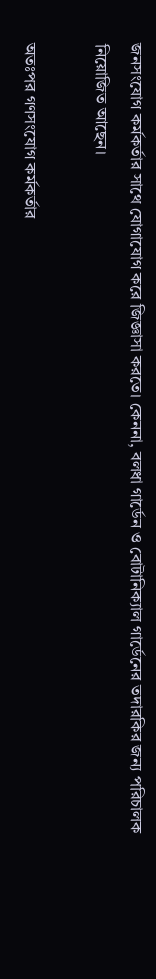জনসংযোগ কর্মকর্তার সাথে যোগাযোগ করে জিজ্ঞাসা করতে। কেননা, বলধা গার্ডেন ও বোটানিক্যাল গার্ডেনের তদারকির জন্য পরিচালক নিয়োজিত আছেন।

অতঃপর গণসংযোগ কর্মকর্তার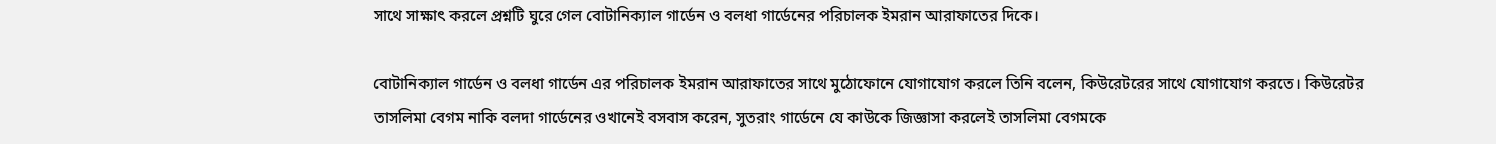সাথে সাক্ষাৎ করলে প্রশ্নটি ঘুরে গেল বোটানিক্যাল গার্ডেন ও বলধা গার্ডেনের পরিচালক ইমরান আরাফাতের দিকে।

বোটানিক্যাল গার্ডেন ও বলধা গার্ডেন এর পরিচালক ইমরান আরাফাতের সাথে মুঠোফোনে যোগাযোগ করলে তিনি বলেন, কিউরেটরের সাথে যোগাযোগ করতে। কিউরেটর তাসলিমা বেগম নাকি বলদা গার্ডেনের ওখানেই বসবাস করেন, সুতরাং গার্ডেনে যে কাউকে জিজ্ঞাসা করলেই তাসলিমা বেগমকে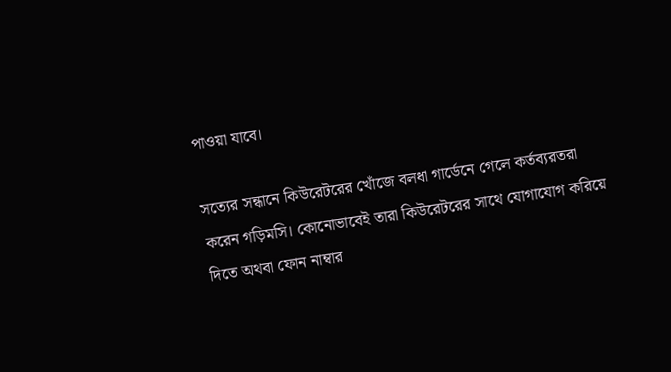পাওয়া যাবে।

সত্যের সন্ধানে কিউরেটরের খোঁজে বলধা গার্ডেনে গেলে কর্তব্যরতরা করেন গড়িমসি। কোনোভাবেই তারা কিউরেটরের সাথে যোগাযোগ করিয়ে দিতে অথবা ফোন নাম্বার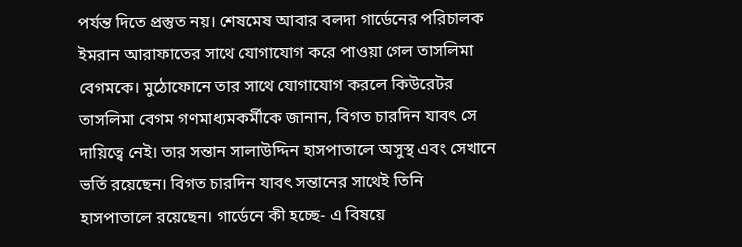পর্যন্ত দিতে প্রস্তুত নয়। শেষমেষ আবার বলদা গার্ডেনের পরিচালক ইমরান আরাফাতের সাথে যোগাযোগ করে পাওয়া গেল তাসলিমা বেগমকে। মুঠোফোনে তার সাথে যোগাযোগ করলে কিউরেটর তাসলিমা বেগম গণমাধ্যমকর্মীকে জানান, বিগত চারদিন যাবৎ সে দায়িত্বে নেই। তার সন্তান সালাউদ্দিন হাসপাতালে অসুস্থ এবং সেখানে ভর্তি রয়েছেন। বিগত চারদিন যাবৎ সন্তানের সাথেই তিনি হাসপাতালে রয়েছেন। গার্ডেনে কী হচ্ছে- এ বিষয়ে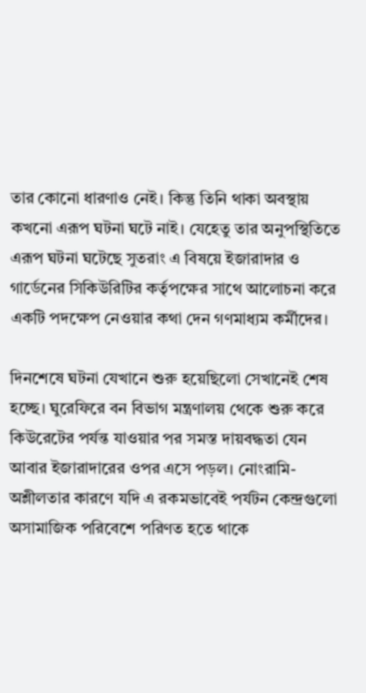তার কোনো ধারণাও নেই। কিন্তু তিনি থাকা অবস্থায় কখনো এরূপ ঘটনা ঘটে নাই। যেহেতু তার অনুপস্থিতিতে এরূপ ঘটনা ঘটেছে সুতরাং এ বিষয়ে ইজারাদার ও গার্ডেনের সিকিউরিটির কর্তৃপক্ষের সাথে আলোচনা করে একটি পদক্ষেপ নেওয়ার কথা দেন গণমাধ্যম কর্মীদের।

দিনশেষে ঘটনা যেখানে শুরু হয়েছিলো সেখানেই শেষ হচ্ছে। ঘুরেফিরে বন বিভাগ মন্ত্রণালয় থেকে শুরু করে কিউরেটের পর্যন্ত যাওয়ার পর সমস্ত দায়বদ্ধতা যেন আবার ইজারাদারের ওপর এসে পড়ল। নোংরামি-অশ্লীলতার কারণে যদি এ রকমভাবেই পর্যটন কেন্দ্রগুলো অসামাজিক পরিবেশে পরিণত হতে থাকে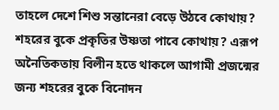তাহলে দেশে শিশু সন্তানেরা বেড়ে উঠবে কোথায়? শহরের বুকে প্রকৃতির উষ্ণতা পাবে কোথায়? এরূপ অনৈতিকতায় বিলীন হতে থাকলে আগামী প্রজন্মের জন্য শহরের বুকে বিনোদন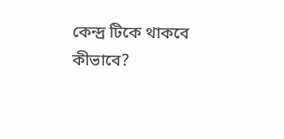কেন্দ্র টিকে থাকবে কীভাবে?